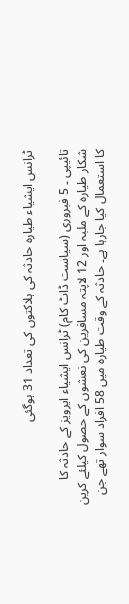ٹرانس ایشیاء طیارہ حادثہ کی ہلاکتوں کی تعداد 31 ہوگئی

تائیپی ۔ 5 فبروری (سیاست ڈاٹ کام) ٹرانس ایشیاء ایرویز کے حادثہ کا شکار طیارہ کے ملبہ اور 12 لاپتہ مسافرین کی نعشوں کے حصول کیلئے کرین کا استعمال کیا جارہا ہے۔ حادثہ کے وقت طیارہ میں 58 افراد سوار تھے جن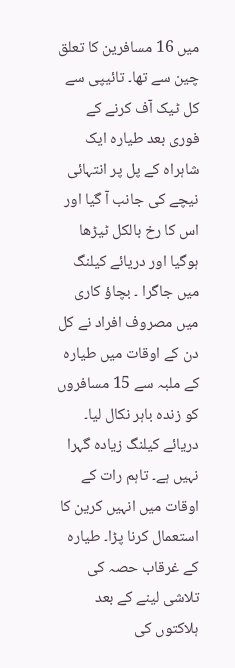میں 16 مسافرین کا تعلق چین سے تھا۔ تائیپی سے کل ٹیک آف کرنے کے فوری بعد طیارہ ایک شاہراہ کے پل پر انتہائی نیچے کی جانب آ گیا اور اس کا رخ بالکل ٹیڑھا ہوگیا اور دریائے کیلنگ میں جاگرا ۔ بچاؤ کاری میں مصروف افراد نے کل دن کے اوقات میں طیارہ کے ملبہ سے 15 مسافروں کو زندہ باہر نکال لیا۔ دریائے کیلنگ زیادہ گہرا نہیں ہے۔ تاہم رات کے اوقات میں انہیں کرین کا استعمال کرنا پڑا۔ طیارہ کے غرقاب حصہ کی تلاشی لینے کے بعد ہلاکتوں کی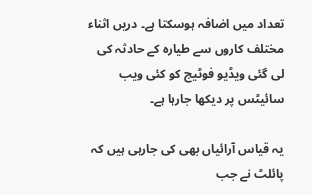تعداد میں اضافہ ہوسکتا ہے۔ دریں اثناء مختلف کاروں سے طیارہ کے حادثہ کی لی گئی ویڈیو فوٹیج کو کئی ویب سائیٹس پر دیکھا جارہا ہے۔

یہ قیاس آرائیاں بھی کی جارہی ہیں کہ پائلٹ نے جب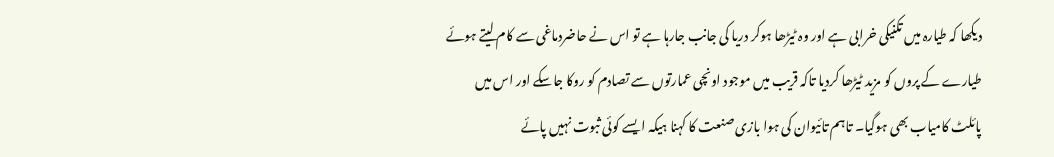دیکھا کہ طیارہ میں تکنیکی خرابی ہے اور وہ ٹیڑھا ہوکر دریا کی جانب جارہا ہے تو اس نے حاضردماغی سے کام لیتے ہوئے طیارے کے پروں کو مزید ٹیڑھا کردیا تاکہ قریب میں موجود اونچی عمارتوں سے تصادم کو روکا جاسکے اور اس میں پائلٹ کامیاب بھی ہوگیا۔ تاہم تائیوان کی ہوا بازی صنعت کا کہنا ہیکہ ایسے کوئی ثبوت نہیں پائے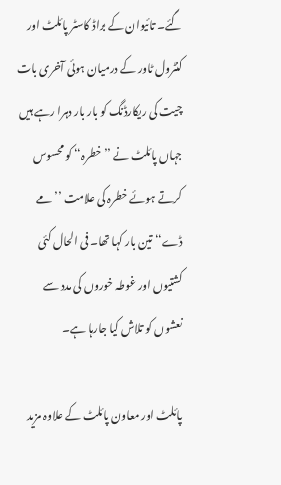گئے۔ تائیوان کے براڈ کاسٹر پائلٹ اور کنٹرول ٹاور کے درمیان ہوئی آخری بات چیت کی ریکارڈنگ کو بار بار دہرا رہے ہیں جہاں پائلٹ نے ’’خطرہ‘‘ کو محسوس کرتے ہوئے خطرہ کی علامت ’’مے ڈے‘‘ تین بار کہا تھا۔ فی الحال کئی کشتیوں اور غوطہ خوروں کی مدد سے نعشوں کو تلاش کیا جارہا ہے۔

پائلٹ اور معاون پائلٹ کے علاوہ مزید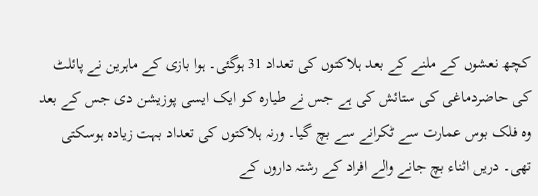کچھ نعشوں کے ملنے کے بعد ہلاکتوں کی تعداد 31 ہوگئی۔ ہوا بازی کے ماہرین نے پائلٹ کی حاضردماغی کی ستائش کی ہے جس نے طیارہ کو ایک ایسی پوزیشن دی جس کے بعد وہ فلک بوس عمارت سے ٹکرانے سے بچ گیا۔ ورنہ ہلاکتوں کی تعداد بہت زیادہ ہوسکتی تھی۔ دریں اثناء بچ جانے والے افراد کے رشتہ داروں کے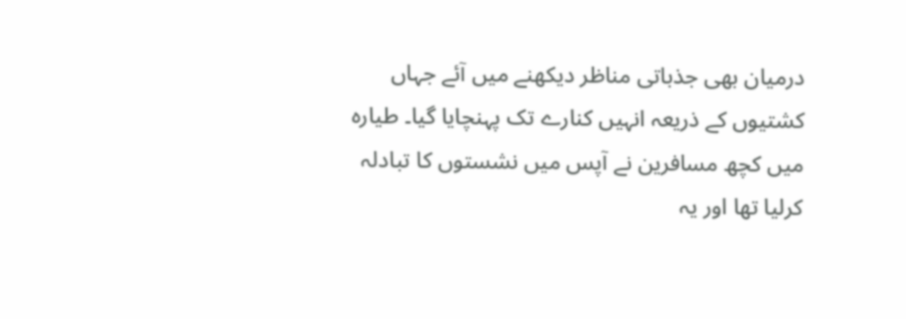درمیان بھی جذباتی مناظر دیکھنے میں آئے جہاں کشتیوں کے ذریعہ انہیں کنارے تک پہنچایا گیا۔ طیارہ میں کچھ مسافرین نے آپس میں نشستوں کا تبادلہ کرلیا تھا اور یہ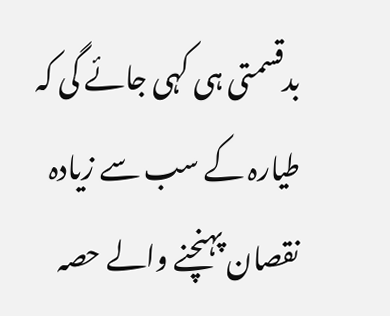بدقسمتی ہی کہی جائے گی کہ طیارہ کے سب سے زیادہ نقصان پہنچنے والے حصہ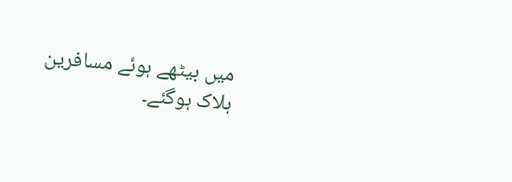میں بیٹھے ہوئے مسافرین ہلاک ہوگئے۔